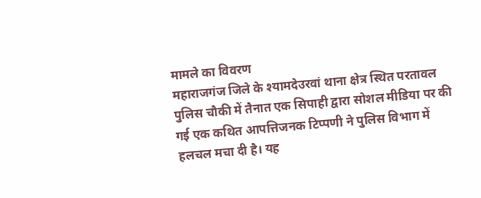मामले का विवरण
महाराजगंज जिले के श्यामदेउरवां थाना क्षेत्र स्थित परतावल पुलिस चौकी में तैनात एक सिपाही द्वारा सोशल मीडिया पर की गई एक कथित आपत्तिजनक टिप्पणी ने पुलिस विभाग में हलचल मचा दी है। यह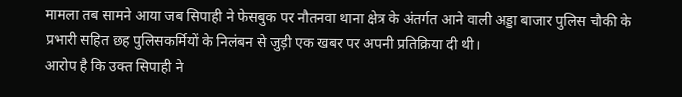मामला तब सामने आया जब सिपाही ने फेसबुक पर नौतनवा थाना क्षेत्र के अंतर्गत आने वाली अड्डा बाजार पुलिस चौकी के प्रभारी सहित छह पुलिसकर्मियों के निलंबन से जुड़ी एक खबर पर अपनी प्रतिक्रिया दी थी।
आरोप है कि उक्त सिपाही ने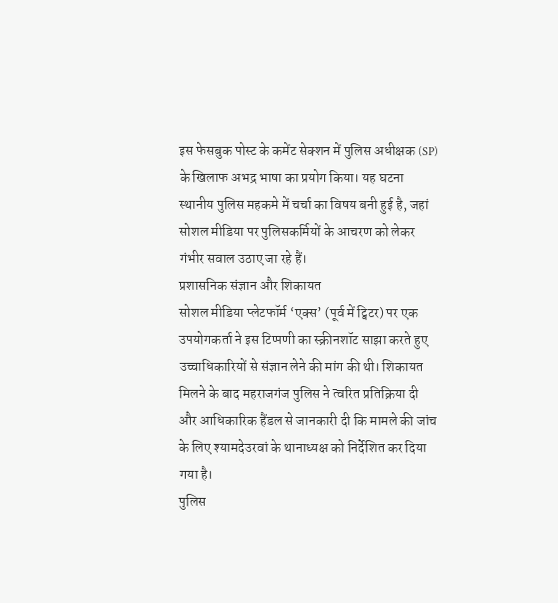इस फेसबुक पोस्ट के कमेंट सेक्शन में पुलिस अधीक्षक (SP) के खिलाफ अभद्र भाषा का प्रयोग किया। यह घटना स्थानीय पुलिस महकमे में चर्चा का विषय बनी हुई है, जहां सोशल मीडिया पर पुलिसकर्मियों के आचरण को लेकर गंभीर सवाल उठाए जा रहे हैं।
प्रशासनिक संज्ञान और शिकायत
सोशल मीडिया प्लेटफॉर्म ‘एक्स’ (पूर्व में ट्विटर) पर एक उपयोगकर्ता ने इस टिप्पणी का स्क्रीनशॉट साझा करते हुए उच्चाधिकारियों से संज्ञान लेने की मांग की थी। शिकायत मिलने के बाद महराजगंज पुलिस ने त्वरित प्रतिक्रिया दी और आधिकारिक हैंडल से जानकारी दी कि मामले की जांच के लिए श्यामदेउरवां के थानाध्यक्ष को निर्देशित कर दिया गया है।
पुलिस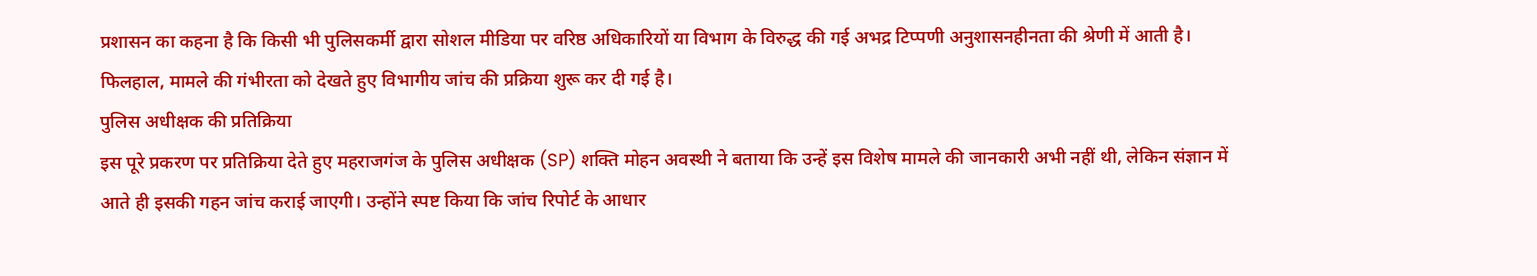प्रशासन का कहना है कि किसी भी पुलिसकर्मी द्वारा सोशल मीडिया पर वरिष्ठ अधिकारियों या विभाग के विरुद्ध की गई अभद्र टिप्पणी अनुशासनहीनता की श्रेणी में आती है। फिलहाल, मामले की गंभीरता को देखते हुए विभागीय जांच की प्रक्रिया शुरू कर दी गई है।
पुलिस अधीक्षक की प्रतिक्रिया
इस पूरे प्रकरण पर प्रतिक्रिया देते हुए महराजगंज के पुलिस अधीक्षक (SP) शक्ति मोहन अवस्थी ने बताया कि उन्हें इस विशेष मामले की जानकारी अभी नहीं थी, लेकिन संज्ञान में आते ही इसकी गहन जांच कराई जाएगी। उन्होंने स्पष्ट किया कि जांच रिपोर्ट के आधार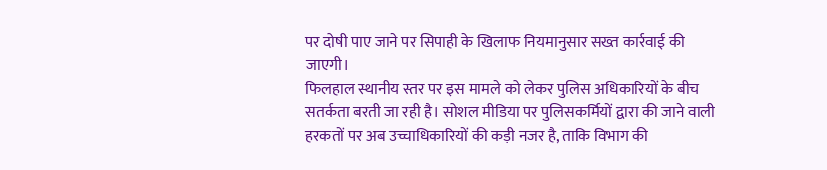पर दोषी पाए जाने पर सिपाही के खिलाफ नियमानुसार सख्त कार्रवाई की जाएगी।
फिलहाल स्थानीय स्तर पर इस मामले को लेकर पुलिस अधिकारियों के बीच सतर्कता बरती जा रही है। सोशल मीडिया पर पुलिसकर्मियों द्वारा की जाने वाली हरकतों पर अब उच्चाधिकारियों की कड़ी नजर है, ताकि विभाग की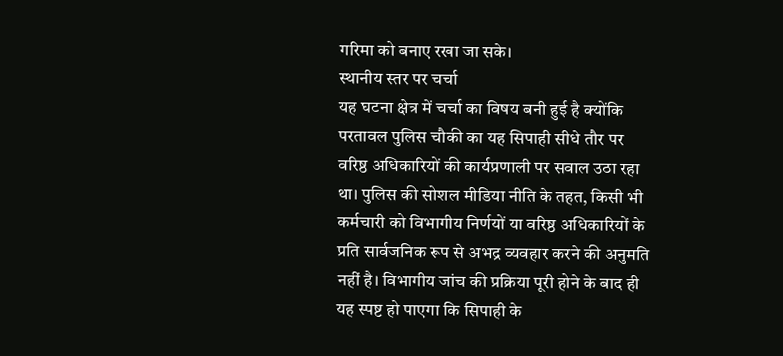गरिमा को बनाए रखा जा सके।
स्थानीय स्तर पर चर्चा
यह घटना क्षेत्र में चर्चा का विषय बनी हुई है क्योंकि परतावल पुलिस चौकी का यह सिपाही सीधे तौर पर वरिष्ठ अधिकारियों की कार्यप्रणाली पर सवाल उठा रहा था। पुलिस की सोशल मीडिया नीति के तहत, किसी भी कर्मचारी को विभागीय निर्णयों या वरिष्ठ अधिकारियों के प्रति सार्वजनिक रूप से अभद्र व्यवहार करने की अनुमति नहीं है। विभागीय जांच की प्रक्रिया पूरी होने के बाद ही यह स्पष्ट हो पाएगा कि सिपाही के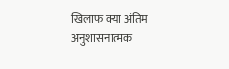खिलाफ क्या अंतिम अनुशासनात्मक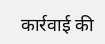कार्रवाई की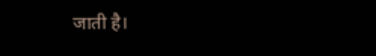जाती है।